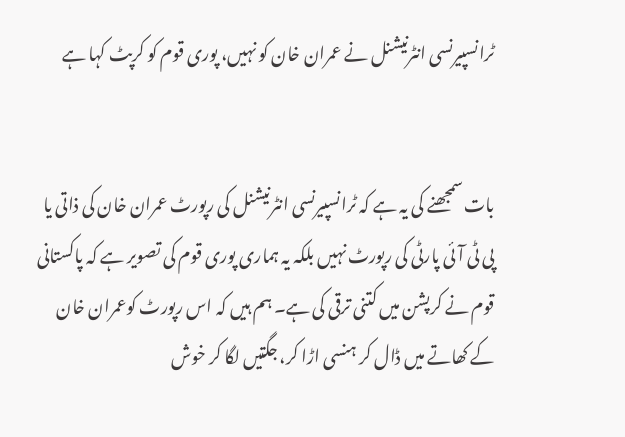ٹرانسپیرنسی انٹرنیشنل نے عمران خان کو نہیں، پوری قوم کو کرپٹ کہا ہے


بات سمجھنے کی یہ ہے کہ ٹرانسپیرنسی انٹرنیشنل کی رپورٹ عمران خان کی ذاتی یا پی ٹی آئی پارٹی کی رپورٹ نہیں بلکہ یہ ہماری پوری قوم کی تصویر ہے کہ پاکستانی قوم نے کرپشن میں کتنی ترقی کی ہے۔ ہم ہیں کہ اس رپورٹ کوعمران خان کے کھاتے میں ڈال کر ہنسی اڑا کر، جگتیں لگا کر خوش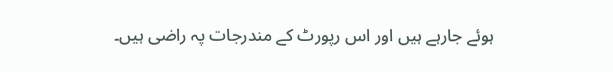ہوئے جارہے ہیں اور اس رپورٹ کے مندرجات پہ راضی ہیں۔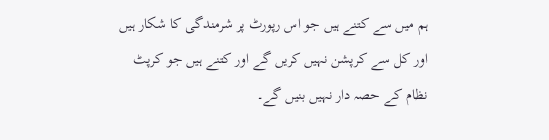ہم میں سے کتنے ہیں جو اس رپورٹ پر شرمندگی کا شکار ہیں اور کل سے کرپشن نہیں کریں گے اور کتنے ہیں جو کرپٹ نظام کے حصہ دار نہیں بنیں گے۔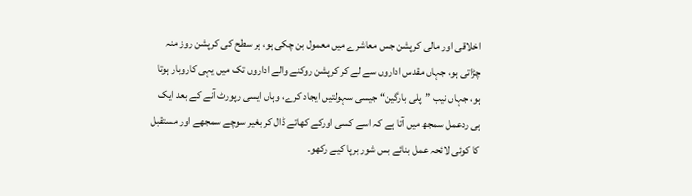اخلاقی اور مالی کرپشن جس معاشرے میں معمول بن چکی ہو، ہر سطح کی کرپشن روز منہ چڑاتی ہو، جہاں مقدس اداروں سے لے کر کرپشن روکنے والے اداروں تک میں یہی کاروبار ہوتا ہو، جہاں نیب ”پلی بارگین“ جیسی سہولتیں ایجاد کرے، وہاں ایسی رپورٹ آنے کے بعد ایک ہی ردعمل سمجھ میں آتا ہے کہ اسے کسی اورکے کھاتے ڈال کر بغیر سوچے سمجھے اور مستقبل کا کوئی لائحہ عمل بنائے بس شور برپا کیے رکھو۔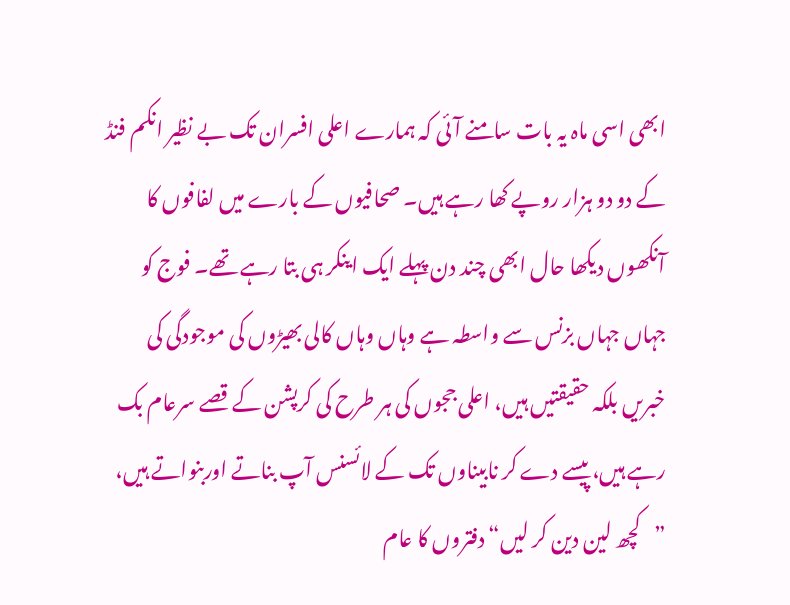ابھی اسی ماہ یہ بات سامنے آئی کہ ہمارے اعلی افسران تک بے نظیر انکم فنڈ کے دو دو ہزار روپے کھا رہے ہیں۔ صحافیوں کے بارے میں لفافوں کا آنکھوں دیکھا حال ابھی چند دن پہلے ایک اینکر ہی بتا رہے تھے۔ فوج کو جہاں جہاں بزنس سے واسطہ ہے وہاں وہاں کالی بھیڑوں کی موجودگی کی خبریں بلکہ حقیقتیں ہیں، اعلی ججوں کی ہر طرح کی کرپشن کے قصے سرعام بک رہے ہیں، پیسے دے کر نابیناوں تک کے لائسنس آپ بناتے اوربنواتے ہیں، ”کچھ لین دین کر لیں“ دفتروں کا عام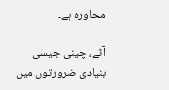محاورہ ہے۔

آٹے، چینی جیسی بنیادی ضرورتوں میں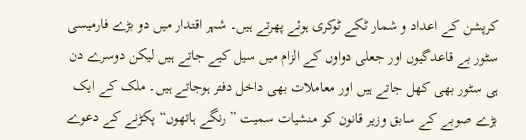کرپشن کے اعداد و شمار ٹکے ٹوکری ہوئے پھرتے ہیں۔ شہر اقتدار میں دو بڑے فارمیسی سٹور بے قاعدگیوں اور جعلی دواوں کے الزام میں سیل کیے جاتے ہیں لیکن دوسرے دن ہی سٹور بھی کھل جاتے ہیں اور معاملات بھی داخل دفتر ہوجاتے ہیں۔ ملک کے ایک بڑے صوبے کے سابق وزیر قانون کو منشیات سمیت ”رنگے ہاتھوں“ پکڑنے کے دعوے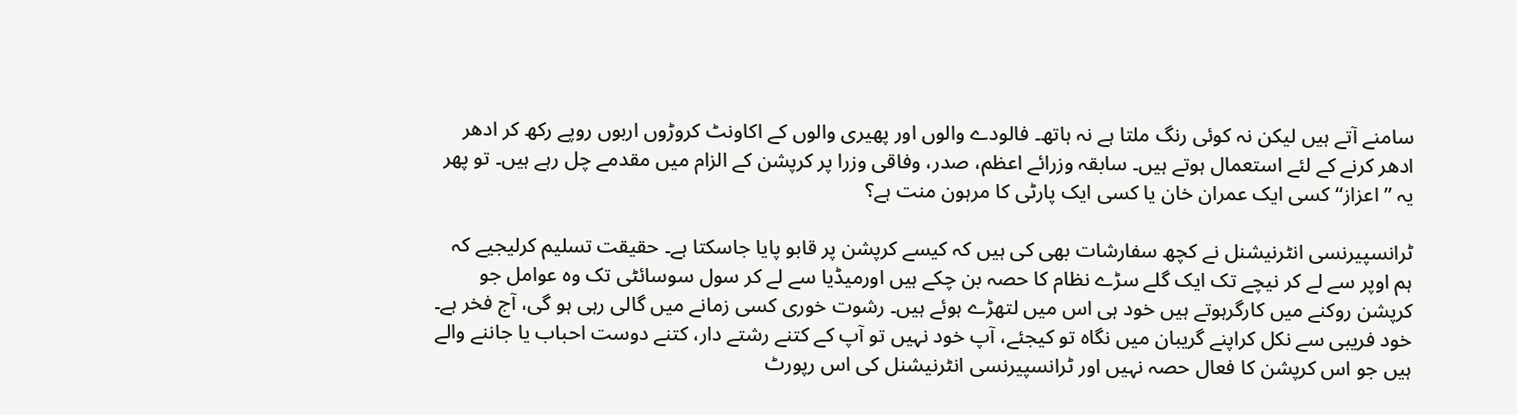سامنے آتے ہیں لیکن نہ کوئی رنگ ملتا ہے نہ ہاتھ۔ فالودے والوں اور پھیری والوں کے اکاونٹ کروڑوں اربوں روپے رکھ کر ادھر ادھر کرنے کے لئے استعمال ہوتے ہیں۔ سابقہ وزرائے اعظم، صدر، وفاقی وزرا پر کرپشن کے الزام میں مقدمے چل رہے ہیں۔ تو پھر یہ ”اعزاز“ کسی ایک عمران خان یا کسی ایک پارٹی کا مرہون منت ہے؟

ٹرانسپیرنسی انٹرنیشنل نے کچھ سفارشات بھی کی ہیں کہ کیسے کرپشن پر قابو پایا جاسکتا ہے۔ حقیقت تسلیم کرلیجیے کہ ہم اوپر سے لے کر نیچے تک ایک گلے سڑے نظام کا حصہ بن چکے ہیں اورمیڈیا سے لے کر سول سوسائٹی تک وہ عوامل جو کرپشن روکنے میں کارگرہوتے ہیں خود ہی اس میں لتھڑے ہوئے ہیں۔ رشوت خوری کسی زمانے میں گالی رہی ہو گی، آج فخر ہے۔ خود فریبی سے نکل کراپنے گریبان میں نگاہ تو کیجئے، آپ خود نہیں تو آپ کے کتنے رشتے دار، کتنے دوست احباب یا جاننے والے ہیں جو اس کرپشن کا فعال حصہ نہیں اور ٹرانسپیرنسی انٹرنیشنل کی اس رپورٹ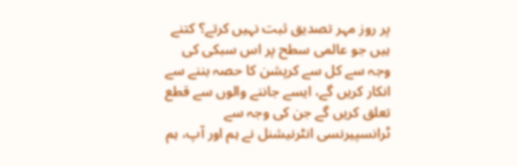پر روز مہر تصدیق ثبت نہیں کرتے؟ کتنے ہیں جو عالمی سطح پر اس سبکی کی وجہ سے کل سے کرپشن کا حصہ بننے سے انکار کریں گے، ایسے جاننے والوں سے قطع تعلق کریں گے جن کی وجہ سے ٹرانسپیرنسی انٹرنیشنل نے ہم اور آپ، ہم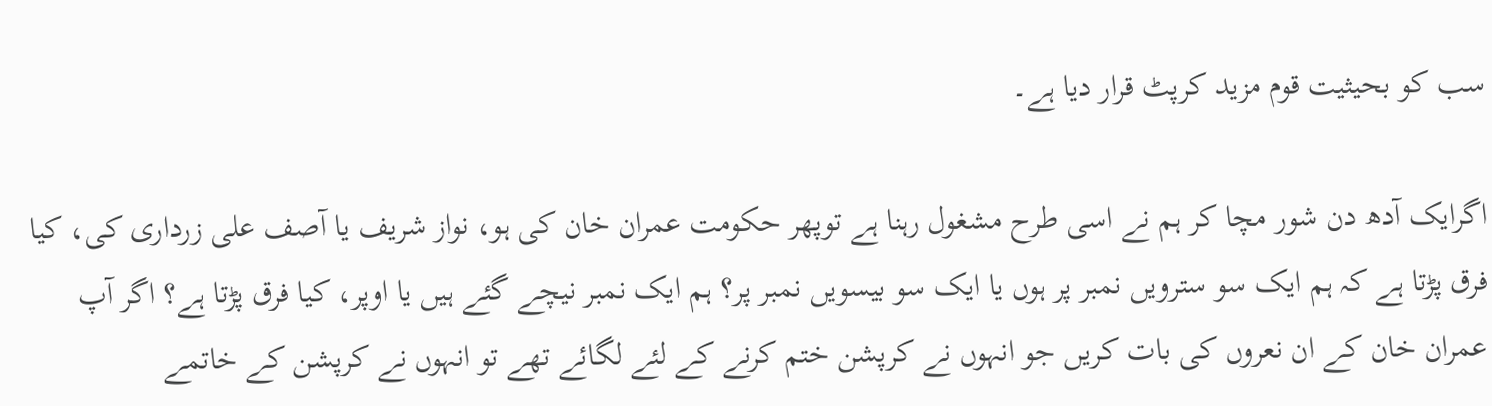سب کو بحیثیت قوم مزید کرپٹ قرار دیا ہے۔

اگرایک آدھ دن شور مچا کر ہم نے اسی طرح مشغول رہنا ہے توپھر حکومت عمران خان کی ہو، نواز شریف یا آصف علی زرداری کی، کیا فرق پڑتا ہے کہ ہم ایک سو سترویں نمبر پر ہوں یا ایک سو بیسویں نمبر پر؟ ہم ایک نمبر نیچے گئے ہیں یا اوپر، کیا فرق پڑتا ہے؟ اگر آپ عمران خان کے ان نعروں کی بات کریں جو انہوں نے کرپشن ختم کرنے کے لئے لگائے تھے تو انہوں نے کرپشن کے خاتمے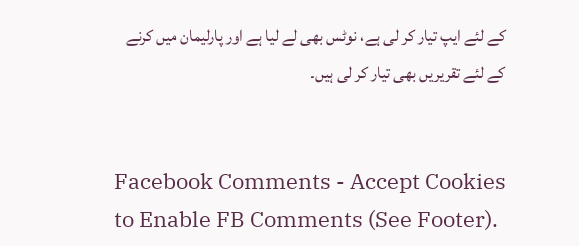کے لئے ایپ تیار کر لی ہے، نوٹس بھی لے لیا ہے اور پارلیمان میں کرنے کے لئے تقریریں بھی تیار کر لی ہیں۔


Facebook Comments - Accept Cookies to Enable FB Comments (See Footer).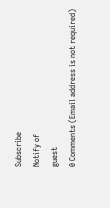Subscribe
Notify of
guest
0 Comments (Email address is not required)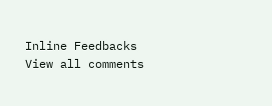Inline Feedbacks
View all comments